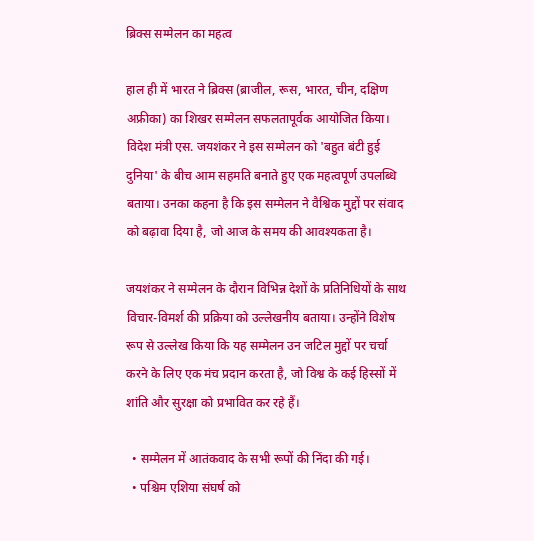ब्रिक्स सम्मेलन का महत्व

हाल ही में भारत ने ब्रिक्स (ब्राजील, रूस, भारत, चीन, दक्षिण अफ्रीका) का शिखर सम्मेलन सफलतापूर्वक आयोजित किया। विदेश मंत्री एस. जयशंकर ने इस सम्मेलन को 'बहुत बंटी हुई दुनिया' के बीच आम सहमति बनाते हुए एक महत्वपूर्ण उपलब्धि बताया। उनका कहना है कि इस सम्मेलन ने वैश्विक मुद्दों पर संवाद को बढ़ावा दिया है, जो आज के समय की आवश्यकता है।

जयशंकर ने सम्मेलन के दौरान विभिन्न देशों के प्रतिनिधियों के साथ विचार-विमर्श की प्रक्रिया को उल्लेखनीय बताया। उन्होंने विशेष रूप से उल्लेख किया कि यह सम्मेलन उन जटिल मुद्दों पर चर्चा करने के लिए एक मंच प्रदान करता है, जो विश्व के कई हिस्सों में शांति और सुरक्षा को प्रभावित कर रहे हैं।

  • सम्मेलन में आतंकवाद के सभी रूपों की निंदा की गई।
  • पश्चिम एशिया संघर्ष को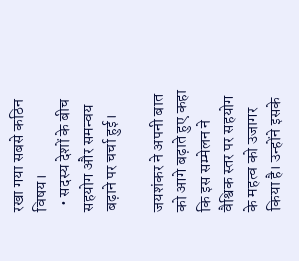रखा गया सबसे कठिन विषय।
  • सदस्य देशों के बीच सहयोग और समन्वय बढ़ाने पर चर्चा हुई।

जयशंकर ने अपनी बात को आगे बढ़ाते हुए कहा कि इस सम्मेलन ने वैश्विक स्तर पर सहयोग के महत्व को उजागर किया है। उन्होंने इसके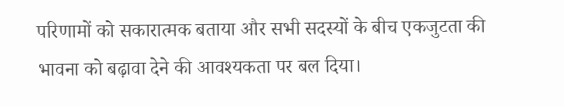परिणामों को सकारात्मक बताया और सभी सदस्यों के बीच एकजुटता की भावना को बढ़ावा देने की आवश्यकता पर बल दिया।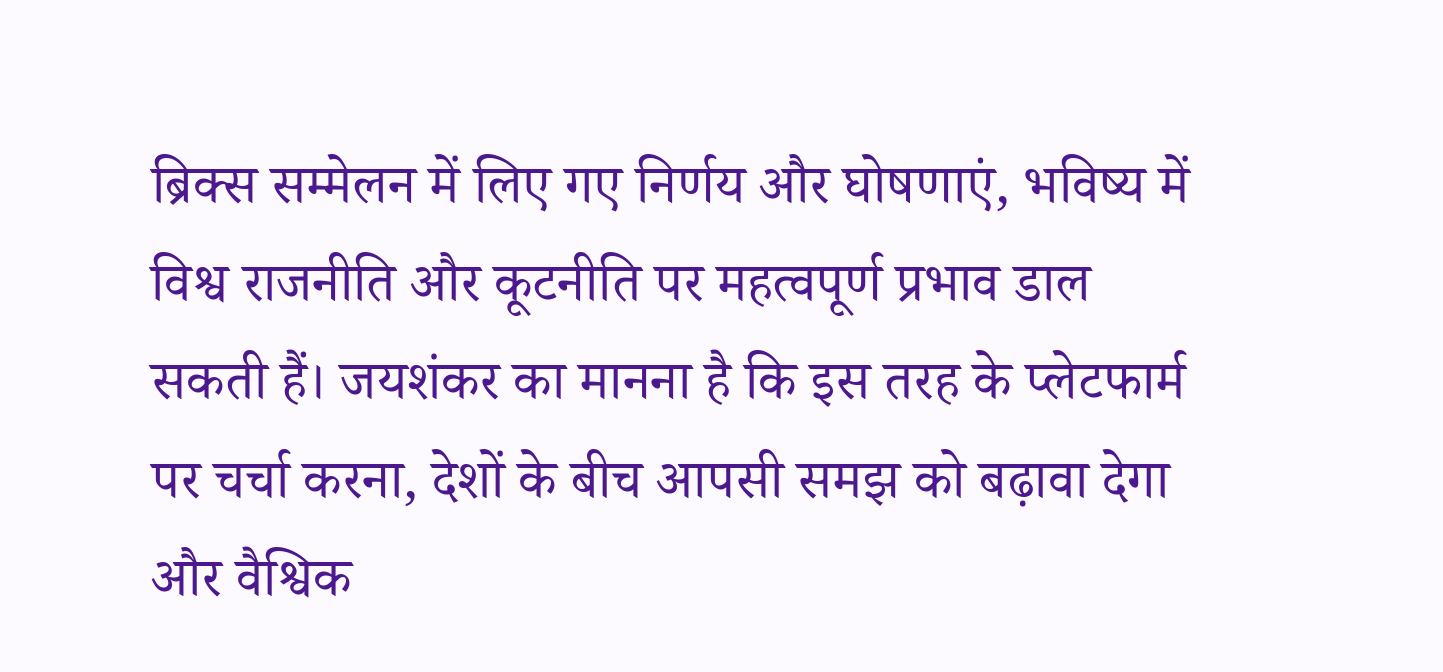ब्रिक्स सम्मेलन में लिए गए निर्णय और घोषणाएं, भविष्य में विश्व राजनीति और कूटनीति पर महत्वपूर्ण प्रभाव डाल सकती हैं। जयशंकर का मानना है कि इस तरह के प्लेटफार्म पर चर्चा करना, देशों के बीच आपसी समझ को बढ़ावा देगा और वैश्विक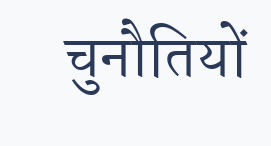चुनौतियों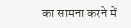का सामना करने में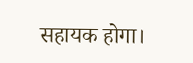सहायक होगा।